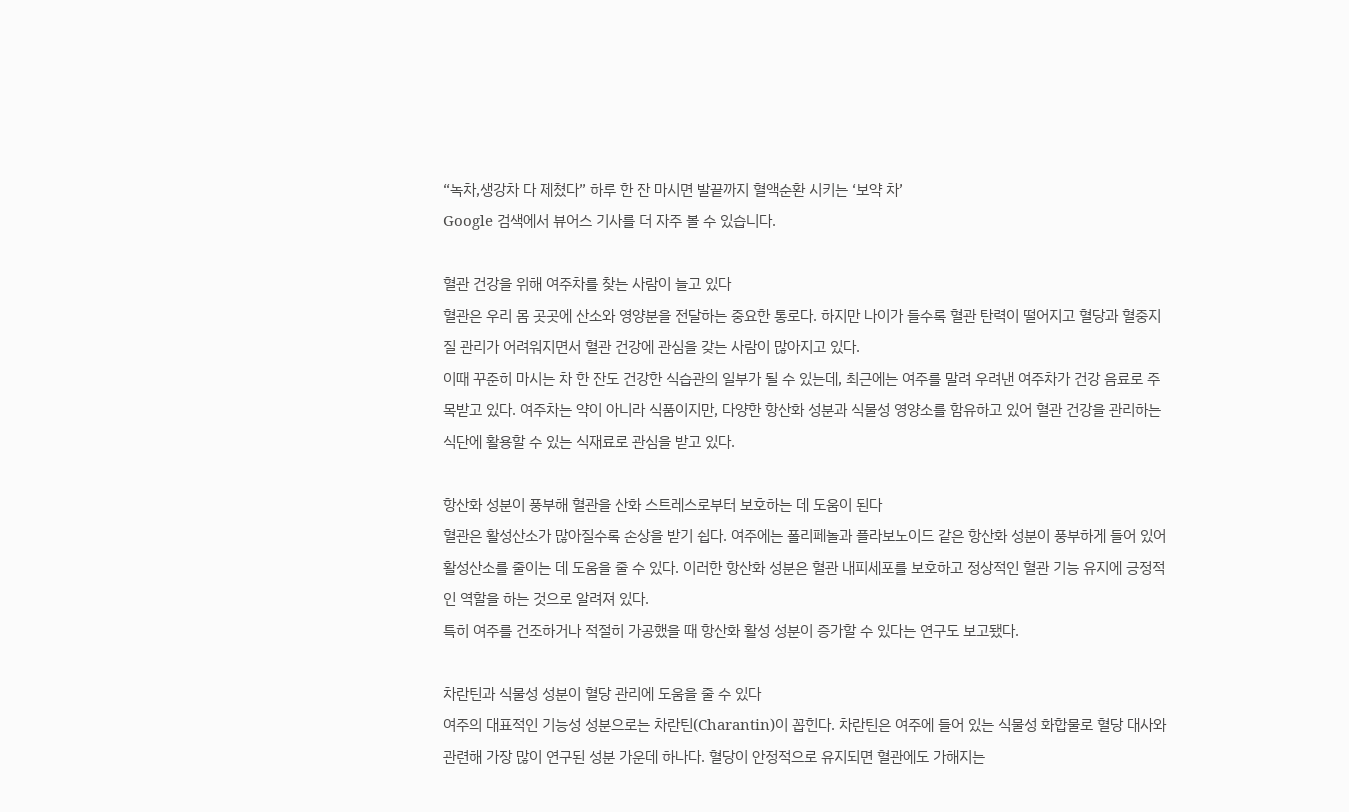“녹차,생강차 다 제쳤다” 하루 한 잔 마시면 발끝까지 혈액순환 시키는 ‘보약 차’
Google 검색에서 뷰어스 기사를 더 자주 볼 수 있습니다.

혈관 건강을 위해 여주차를 찾는 사람이 늘고 있다
혈관은 우리 몸 곳곳에 산소와 영양분을 전달하는 중요한 통로다. 하지만 나이가 들수록 혈관 탄력이 떨어지고 혈당과 혈중지질 관리가 어려워지면서 혈관 건강에 관심을 갖는 사람이 많아지고 있다.
이때 꾸준히 마시는 차 한 잔도 건강한 식습관의 일부가 될 수 있는데, 최근에는 여주를 말려 우려낸 여주차가 건강 음료로 주목받고 있다. 여주차는 약이 아니라 식품이지만, 다양한 항산화 성분과 식물성 영양소를 함유하고 있어 혈관 건강을 관리하는 식단에 활용할 수 있는 식재료로 관심을 받고 있다.

항산화 성분이 풍부해 혈관을 산화 스트레스로부터 보호하는 데 도움이 된다
혈관은 활성산소가 많아질수록 손상을 받기 쉽다. 여주에는 폴리페놀과 플라보노이드 같은 항산화 성분이 풍부하게 들어 있어 활성산소를 줄이는 데 도움을 줄 수 있다. 이러한 항산화 성분은 혈관 내피세포를 보호하고 정상적인 혈관 기능 유지에 긍정적인 역할을 하는 것으로 알려져 있다.
특히 여주를 건조하거나 적절히 가공했을 때 항산화 활성 성분이 증가할 수 있다는 연구도 보고됐다.

차란틴과 식물성 성분이 혈당 관리에 도움을 줄 수 있다
여주의 대표적인 기능성 성분으로는 차란틴(Charantin)이 꼽힌다. 차란틴은 여주에 들어 있는 식물성 화합물로 혈당 대사와 관련해 가장 많이 연구된 성분 가운데 하나다. 혈당이 안정적으로 유지되면 혈관에도 가해지는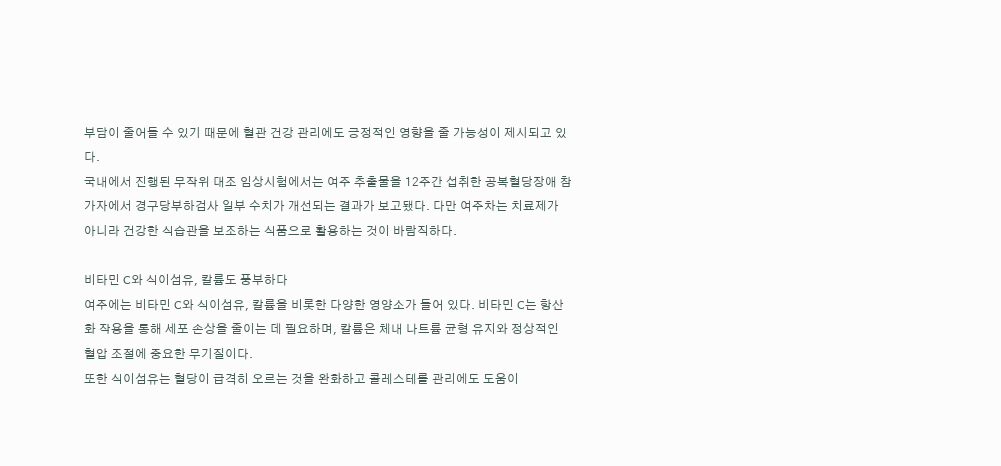부담이 줄어들 수 있기 때문에 혈관 건강 관리에도 긍정적인 영향을 줄 가능성이 제시되고 있다.
국내에서 진행된 무작위 대조 임상시험에서는 여주 추출물을 12주간 섭취한 공복혈당장애 참가자에서 경구당부하검사 일부 수치가 개선되는 결과가 보고됐다. 다만 여주차는 치료제가 아니라 건강한 식습관을 보조하는 식품으로 활용하는 것이 바람직하다.

비타민 C와 식이섬유, 칼륨도 풍부하다
여주에는 비타민 C와 식이섬유, 칼륨을 비롯한 다양한 영양소가 들어 있다. 비타민 C는 항산화 작용을 통해 세포 손상을 줄이는 데 필요하며, 칼륨은 체내 나트륨 균형 유지와 정상적인 혈압 조절에 중요한 무기질이다.
또한 식이섬유는 혈당이 급격히 오르는 것을 완화하고 콜레스테롤 관리에도 도움이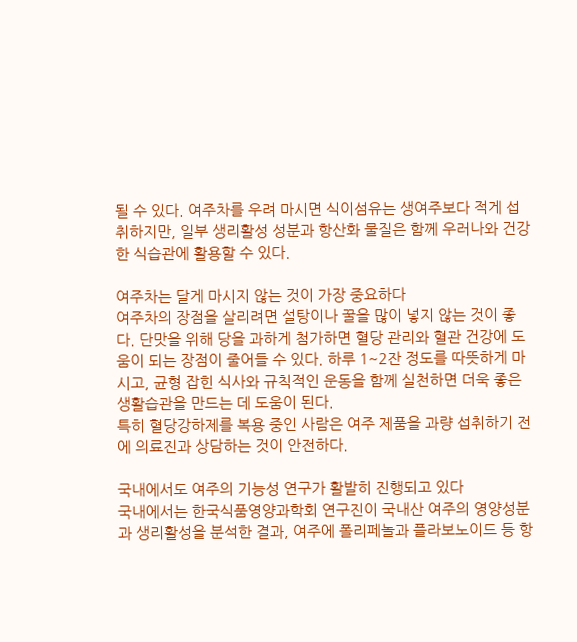될 수 있다. 여주차를 우려 마시면 식이섬유는 생여주보다 적게 섭취하지만, 일부 생리활성 성분과 항산화 물질은 함께 우러나와 건강한 식습관에 활용할 수 있다.

여주차는 달게 마시지 않는 것이 가장 중요하다
여주차의 장점을 살리려면 설탕이나 꿀을 많이 넣지 않는 것이 좋다. 단맛을 위해 당을 과하게 첨가하면 혈당 관리와 혈관 건강에 도움이 되는 장점이 줄어들 수 있다. 하루 1~2잔 정도를 따뜻하게 마시고, 균형 잡힌 식사와 규칙적인 운동을 함께 실천하면 더욱 좋은 생활습관을 만드는 데 도움이 된다.
특히 혈당강하제를 복용 중인 사람은 여주 제품을 과량 섭취하기 전에 의료진과 상담하는 것이 안전하다.

국내에서도 여주의 기능성 연구가 활발히 진행되고 있다
국내에서는 한국식품영양과학회 연구진이 국내산 여주의 영양성분과 생리활성을 분석한 결과, 여주에 폴리페놀과 플라보노이드 등 항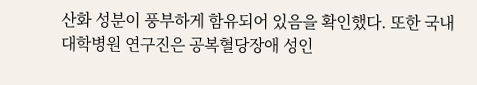산화 성분이 풍부하게 함유되어 있음을 확인했다. 또한 국내 대학병원 연구진은 공복혈당장애 성인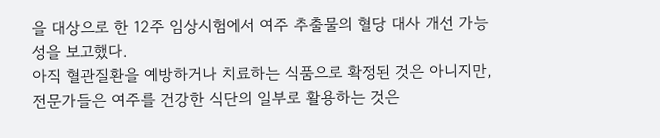을 대상으로 한 12주 임상시험에서 여주 추출물의 혈당 대사 개선 가능성을 보고했다.
아직 혈관질환을 예방하거나 치료하는 식품으로 확정된 것은 아니지만, 전문가들은 여주를 건강한 식단의 일부로 활용하는 것은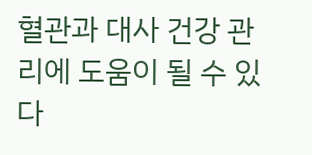혈관과 대사 건강 관리에 도움이 될 수 있다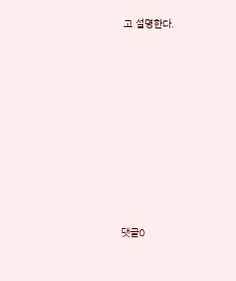고 설명한다.










댓글0